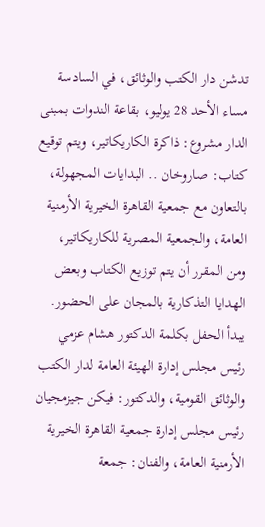تدشن دار الكتب والوثائق، في السادسة مساء الأحد 28 يوليو، بقاعة الندوات بمبنى الدار مشروع: ذاكرة الكاريكاتير، ويتم توقيع كتاب: صاروخان .. البدايات المجهولة، بالتعاون مع جمعية القاهرة الخيرية الأرمنية العامة، والجمعية المصرية للكاريكاتير، ومن المقرر أن يتم توزيع الكتاب وبعض الهدايا التذكارية بالمجان على الحضور. يبدأ الحفل بكلمة الدكتور هشام عزمي رئيس مجلس إدارة الهيئة العامة لدار الكتب والوثائق القومية، والدكتور: فيكن جيزمجيان رئيس مجلس إدارة جمعية القاهرة الخيرية الأرمنية العامة، والفنان: جمعة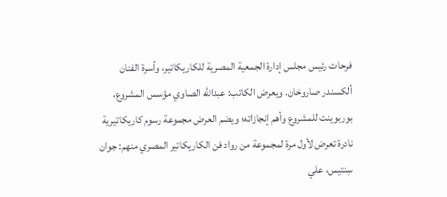فرحات رئيس مجلس إدارة الجمعية المصرية للكاريكاتير، وأسرة الفنان ألكسندر صاروخان. ويعرض الكاتب: عبدالله الصاوي مؤسس المشروع، بوربوينت للمشروع وأهم إنجازاته؛ ويضم العرض مجموعة رسوم كاريكاتيرية نادرة تعرض لأول مرة لمجموعة من رواد فن الكاريكاتير المصري منهم: جوان سِنتيس، علي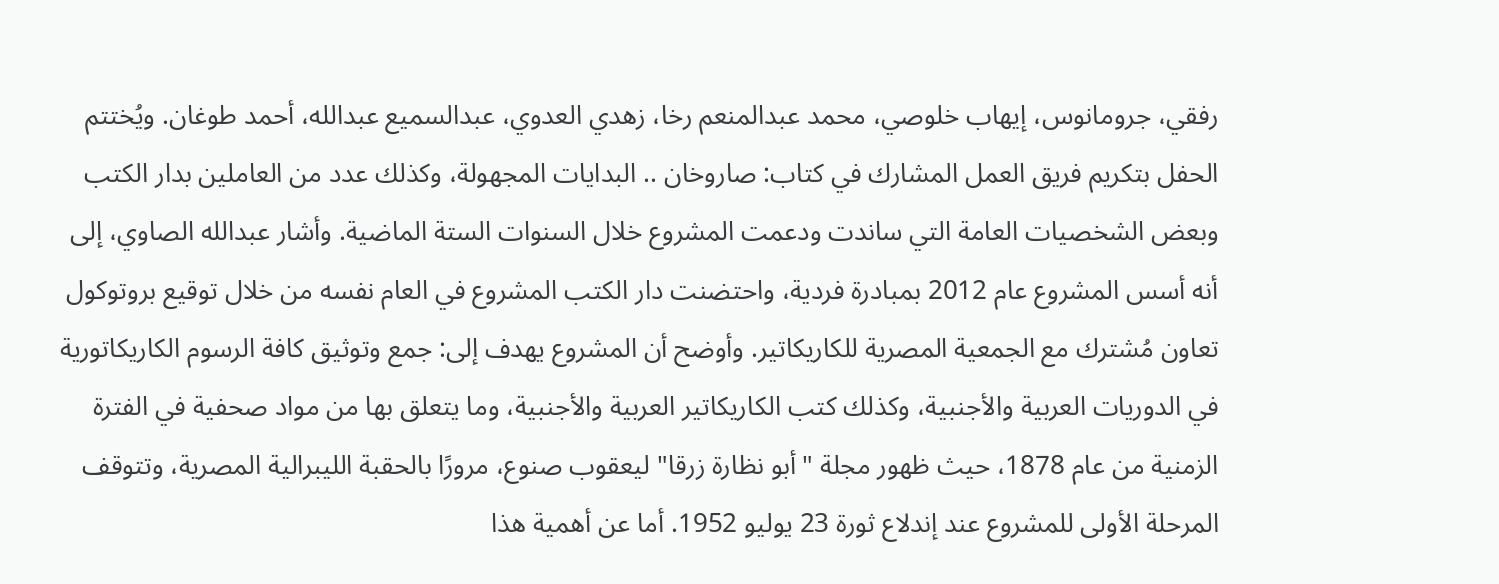رفقي، جرومانوس، إيهاب خلوصي، محمد عبدالمنعم رخا، زهدي العدوي، عبدالسميع عبدالله، أحمد طوغان. ويُختتم الحفل بتكريم فريق العمل المشارك في كتاب: صاروخان .. البدايات المجهولة، وكذلك عدد من العاملين بدار الكتب وبعض الشخصيات العامة التي ساندت ودعمت المشروع خلال السنوات الستة الماضية. وأشار عبدالله الصاوي، إلى أنه أسس المشروع عام 2012 بمبادرة فردية، واحتضنت دار الكتب المشروع في العام نفسه من خلال توقيع بروتوكول تعاون مُشترك مع الجمعية المصرية للكاريكاتير. وأوضح أن المشروع يهدف إلى: جمع وتوثيق كافة الرسوم الكاريكاتورية في الدوريات العربية والأجنبية، وكذلك كتب الكاريكاتير العربية والأجنبية، وما يتعلق بها من مواد صحفية في الفترة الزمنية من عام 1878، حيث ظهور مجلة "أبو نظارة زرقا" ليعقوب صنوع، مرورًا بالحقبة الليبرالية المصرية، وتتوقف المرحلة الأولى للمشروع عند إندلاع ثورة 23 يوليو 1952. أما عن أهمية هذا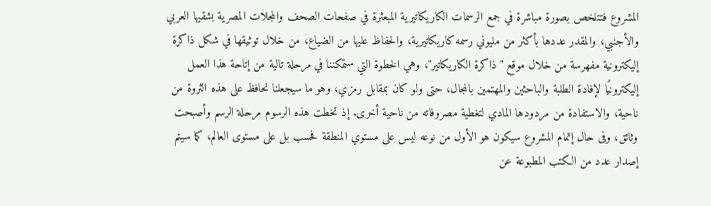المشروع فتتلخص بصورة مباشرة في جمع الرسمات الكاريكاتيرية المبعثرة في صفحات الصحف والمجلات المصرية بشقيها العربي والأجنبي، والمقدر عددها بأكثر من مليوني رسمه كاريكاتيرية، والحفاظ عليها من الضياع، من خلال توثيقها في شكل ذاكرة إليكترونية مفهرسة من خلال موقع "ذاكرة الكاريكاتير"، وهي الخطوة التي ستمكننا في مرحلة تالية من إتاحة هذا العمل إليكترونيًا لإفادة الطلبة والباحثين والمهتمين بالمجال، حتى ولو كان بمقابل رمزي، وهو ما سيجعلنا نحافظ على هذه الثروة من ناحية، والاستفادة من مردودها المادي لتغطية مصروفاته من ناحية أخرى. إذ تخطت هذه الرسوم مرحلة الرسم وأصبحت وثائق، وفى حال إتمام المشروع سيكون هو الأول من نوعه ليس على مستوي المنطقة فحسب بل على مستوى العالم، كما سيتم إصدار عدد من الكتب المطبوعة عن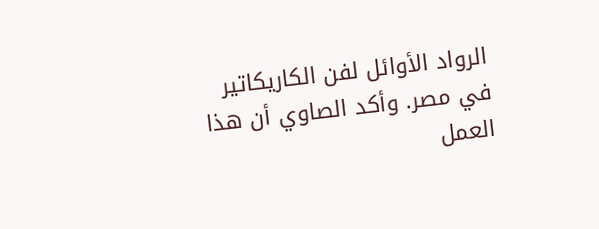الرواد الأوائل لفن الكاريكاتير في مصر. وأكد الصاوي أن هذا العمل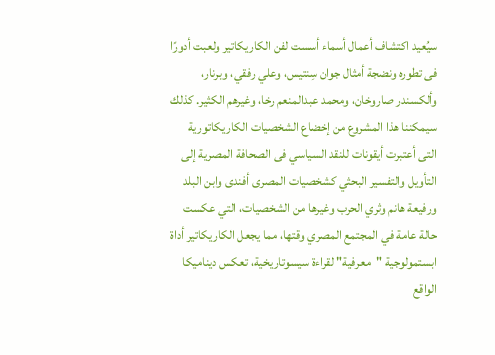سيُعيد اكتشاف أعمال أسماء أسست لفن الكاريكاتير ولعبت أدورًا فى تطوره ونضجة أمثال جوان سِنتيس، وعلي رفقي، وبرنار، وألكسندر صاروخان، ومحمد عبدالمنعم رخا، وغيرهم الكثير. كذلك سيمكننا هذا المشروع من إخضاع الشخصيات الكاريكاتورية التى أعتبرت أيقونات للنقد السياسي فى الصحافة المصرية إلى التأويل والتفسير البحثي كشخصيات المصرى أفندى وابن البلد ورفيعة هانم وثري الحرب وغيرها من الشخصيات، التي عكست حالة عامة في المجتمع المصري وقتها، مما يجعل الكاريكاتير أداة ابستمولوجية "معرفية" لقراءة سيسوتاريخية، تعكس ديناميكا الواقع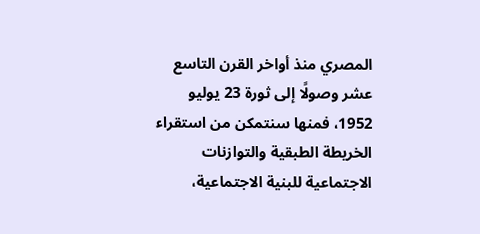المصري منذ أواخر القرن التاسع عشر وصولًا إلى ثورة 23 يوليو 1952، فمنها سنتمكن من استقراء الخريطة الطبقية والتوازنات الاجتماعية للبنية الاجتماعية،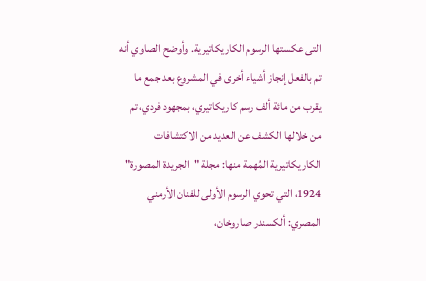التى عكستها الرسوم الكاريكاتيرية. وأوضح الصاوي أنه تم بالفعل إنجاز أشياء أخرى في المشروع بعد جمع ما يقرب من مائة ألف رسم كاريكاتيري، بمجهود فردي، تم من خلالها الكشف عن العديد من الاكتشافات الكاريكاتيرية المُهمة منها: مجلة "الجريدة المصورة" 1924، التي تحوي الرسوم الأولى للفنان الأرمني المصري: ألكسندر صاروخان،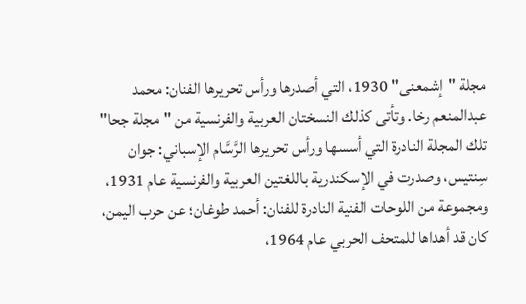مجلة "إشمعنى" 1930، التي أصدرها ورأس تحريرها الفنان: محمد عبدالمنعم رخا. وتأتى كذلك النسختان العربية والفرنسية من "مجلة جحا" تلك المجلة النادرة التي أسسها ورأس تحريرها الرَّسَّام الإسباني: جوان سِنتيس، وصدرت في الإسكندرية باللغتين العربية والفرنسية عام 1931، ومجموعة من اللوحات الفنية النادرة للفنان: أحمد طوغان؛ عن حرب اليمن، كان قد أهداها للمتحف الحربي عام 1964،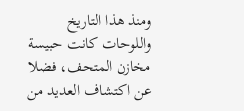ومنذ هذا التاريخ واللوحات كانت حبيسة مخازن المتحف، فضلا عن اكتشاف العديد من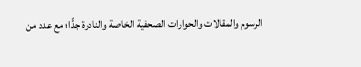الرسوم والمقالات والحوارات الصحفية الخاصة والنادرة جدًّا؛ مع عدد من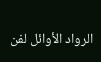الرواد الأوائل لفن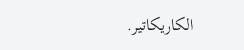الكاريكاتير.